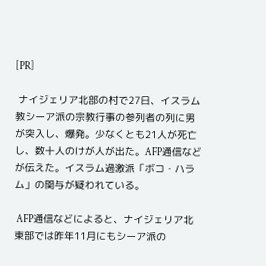[PR]

 ナイジェリア北部の村で27日、イスラム教シーア派の宗教行事の参列者の列に男が突入し、爆発。少なくとも21人が死亡し、数十人のけが人が出た。AFP通信などが伝えた。イスラム過激派「ボコ・ハラム」の関与が疑われている。

 AFP通信などによると、ナイジェリア北東部では昨年11月にもシーア派の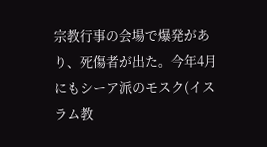宗教行事の会場で爆発があり、死傷者が出た。今年4月にもシーア派のモスク(イスラム教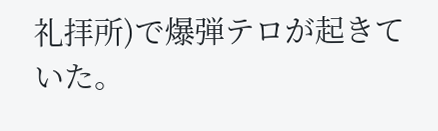礼拝所)で爆弾テロが起きていた。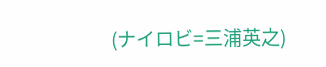(ナイロビ=三浦英之)